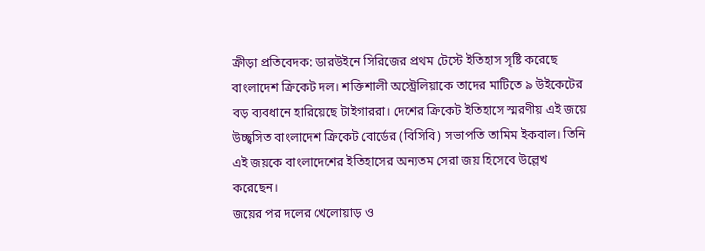ক্রীড়া প্রতিবেদক: ডারউইনে সিরিজের প্রথম টেস্টে ইতিহাস সৃষ্টি করেছে বাংলাদেশ ক্রিকেট দল। শক্তিশালী অস্ট্রেলিয়াকে তাদের মাটিতে ৯ উইকেটের বড় ব্যবধানে হারিয়েছে টাইগাররা। দেশের ক্রিকেট ইতিহাসে স্মরণীয় এই জয়ে উচ্ছ্বসিত বাংলাদেশ ক্রিকেট বোর্ডের (বিসিবি) সভাপতি তামিম ইকবাল। তিনি এই জয়কে বাংলাদেশের ইতিহাসের অন্যতম সেরা জয় হিসেবে উল্লেখ করেছেন।
জয়ের পর দলের খেলোয়াড় ও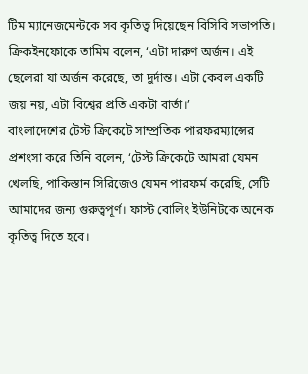টিম ম্যানেজমেন্টকে সব কৃতিত্ব দিয়েছেন বিসিবি সভাপতি। ক্রিকইনফোকে তামিম বলেন, ‘এটা দারুণ অর্জন। এই ছেলেরা যা অর্জন করেছে, তা দুর্দান্ত। এটা কেবল একটি জয় নয়, এটা বিশ্বের প্রতি একটা বার্তা।’
বাংলাদেশের টেস্ট ক্রিকেটে সাম্প্রতিক পারফরম্যান্সের প্রশংসা করে তিনি বলেন, ‘টেস্ট ক্রিকেটে আমরা যেমন খেলছি, পাকিস্তান সিরিজেও যেমন পারফর্ম করেছি, সেটি আমাদের জন্য গুরুত্বপূর্ণ। ফাস্ট বোলিং ইউনিটকে অনেক কৃতিত্ব দিতে হবে।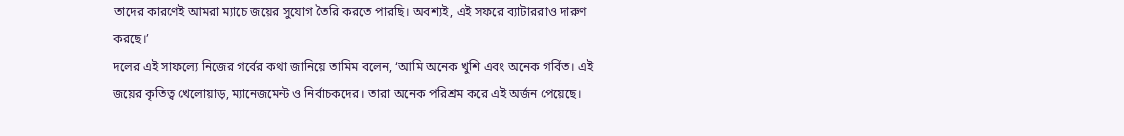তাদের কারণেই আমরা ম্যাচে জয়ের সুযোগ তৈরি করতে পারছি। অবশ্যই, এই সফরে ব্যাটাররাও দারুণ করছে।’
দলের এই সাফল্যে নিজের গর্বের কথা জানিয়ে তামিম বলেন, ‘আমি অনেক খুশি এবং অনেক গর্বিত। এই জয়ের কৃতিত্ব খেলোয়াড়, ম্যানেজমেন্ট ও নির্বাচকদের। তারা অনেক পরিশ্রম করে এই অর্জন পেয়েছে।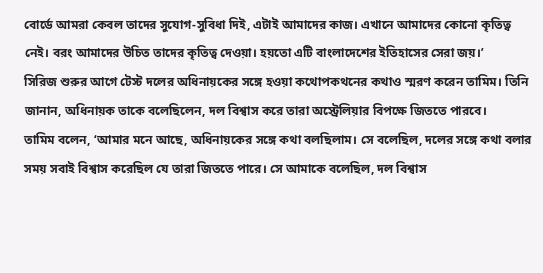বোর্ডে আমরা কেবল তাদের সুযোগ-সুবিধা দিই, এটাই আমাদের কাজ। এখানে আমাদের কোনো কৃতিত্ব নেই। বরং আমাদের উচিত তাদের কৃতিত্ব দেওয়া। হয়তো এটি বাংলাদেশের ইতিহাসের সেরা জয়।’
সিরিজ শুরুর আগে টেস্ট দলের অধিনায়কের সঙ্গে হওয়া কথোপকথনের কথাও স্মরণ করেন তামিম। তিনি জানান, অধিনায়ক তাকে বলেছিলেন, দল বিশ্বাস করে তারা অস্ট্রেলিয়ার বিপক্ষে জিততে পারবে।
তামিম বলেন, ‘আমার মনে আছে, অধিনায়কের সঙ্গে কথা বলছিলাম। সে বলেছিল, দলের সঙ্গে কথা বলার সময় সবাই বিশ্বাস করেছিল যে তারা জিততে পারে। সে আমাকে বলেছিল, দল বিশ্বাস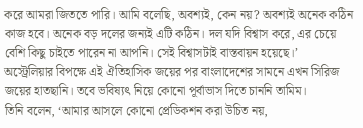করে আমরা জিততে পারি। আমি বলেছি, অবশ্যই, কেন নয়? অবশ্যই অনেক কঠিন কাজ হবে। অনেক বড় দলের জন্যই এটি কঠিন। দল যদি বিশ্বাস করে, এর চেয়ে বেশি কিছু চাইতে পারেন না আপনি। সেই বিশ্বাসটাই বাস্তবায়ন হয়েছে।’
অস্ট্রেলিয়ার বিপক্ষে এই ঐতিহাসিক জয়ের পর বাংলাদেশের সামনে এখন সিরিজ জয়ের হাতছানি। তবে ভবিষ্যৎ নিয়ে কোনো পূর্বাভাস দিতে চাননি তামিম।
তিনি বলেন, ‘আমার আসলে কোনো প্রেডিকশন করা উচিত নয়,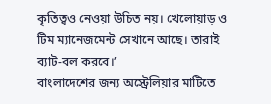কৃতিত্বও নেওয়া উচিত নয়। খেলোয়াড় ও টিম ম্যানেজমেন্ট সেখানে আছে। তারাই ব্যাট-বল করবে।’
বাংলাদেশের জন্য অস্ট্রেলিয়ার মাটিতে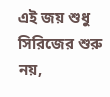এই জয় শুধু সিরিজের শুরু নয়,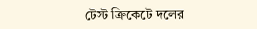টেস্ট ক্রিকেটে দলের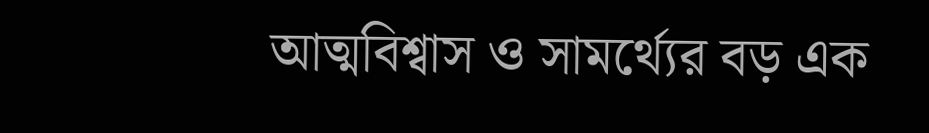আত্মবিশ্বাস ও সামর্থ্যের বড় এক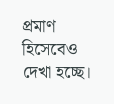প্রমাণ হিসেবেও দেখা হচ্ছে।